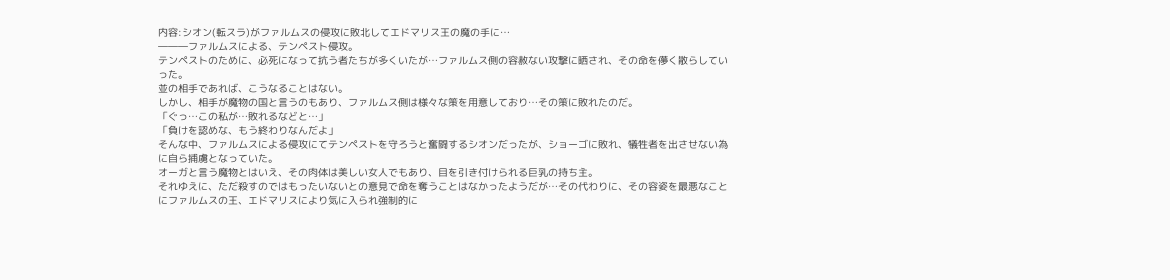内容:シオン(転スラ)がファルムスの侵攻に敗北してエドマリス王の魔の手に…
―――ファルムスによる、テンペスト侵攻。
テンペストのために、必死になって抗う者たちが多くいたが…ファルムス側の容赦ない攻撃に晒され、その命を儚く散らしていった。
並の相手であれば、こうなることはない。
しかし、相手が魔物の国と言うのもあり、ファルムス側は様々な策を用意しており…その策に敗れたのだ。
「ぐっ…この私が…敗れるなどと…」
「負けを認めな、もう終わりなんだよ」
そんな中、ファルムスによる侵攻にてテンペストを守ろうと奮闘するシオンだったが、ショーゴに敗れ、犠牲者を出させない為に自ら捕虜となっていた。
オーガと言う魔物とはいえ、その肉体は美しい女人でもあり、目を引き付けられる巨乳の持ち主。
それゆえに、ただ殺すのではもったいないとの意見で命を奪うことはなかったようだが…その代わりに、その容姿を最悪なことにファルムスの王、エドマリスにより気に入られ強制的に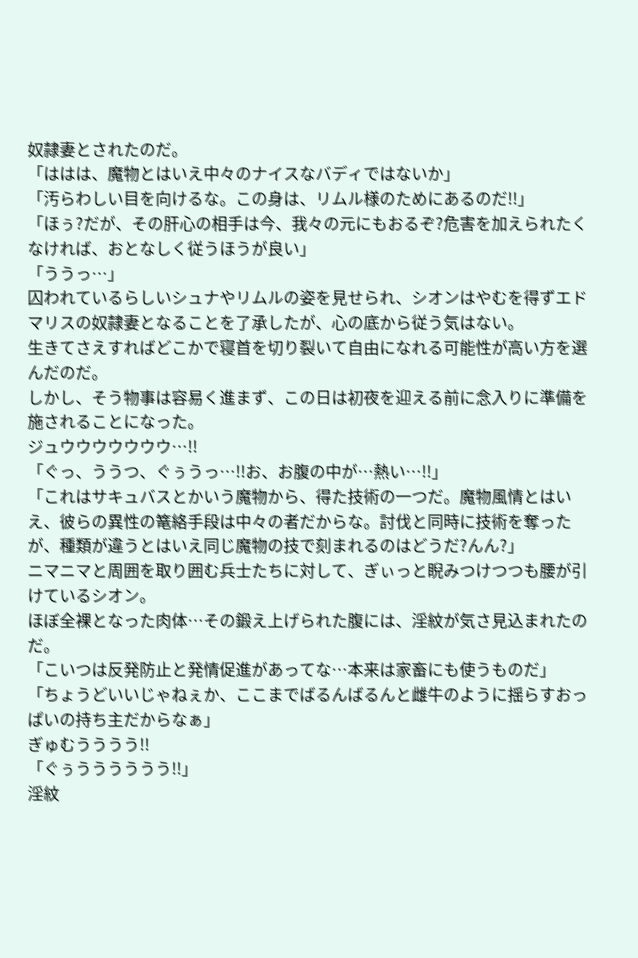奴隷妻とされたのだ。
「ははは、魔物とはいえ中々のナイスなバディではないか」
「汚らわしい目を向けるな。この身は、リムル様のためにあるのだ!!」
「ほぅ?だが、その肝心の相手は今、我々の元にもおるぞ?危害を加えられたくなければ、おとなしく従うほうが良い」
「ううっ…」
囚われているらしいシュナやリムルの姿を見せられ、シオンはやむを得ずエドマリスの奴隷妻となることを了承したが、心の底から従う気はない。
生きてさえすればどこかで寝首を切り裂いて自由になれる可能性が高い方を選んだのだ。
しかし、そう物事は容易く進まず、この日は初夜を迎える前に念入りに準備を施されることになった。
ジュウウウウウウウ…!!
「ぐっ、ううつ、ぐぅうっ…!!お、お腹の中が…熱い…!!」
「これはサキュバスとかいう魔物から、得た技術の一つだ。魔物風情とはいえ、彼らの異性の篭絡手段は中々の者だからな。討伐と同時に技術を奪ったが、種類が違うとはいえ同じ魔物の技で刻まれるのはどうだ?んん?」
ニマニマと周囲を取り囲む兵士たちに対して、ぎぃっと睨みつけつつも腰が引けているシオン。
ほぼ全裸となった肉体…その鍛え上げられた腹には、淫紋が気さ見込まれたのだ。
「こいつは反発防止と発情促進があってな…本来は家畜にも使うものだ」
「ちょうどいいじゃねぇか、ここまでばるんばるんと雌牛のように揺らすおっぱいの持ち主だからなぁ」
ぎゅむうううう!!
「ぐぅうううううう!!」
淫紋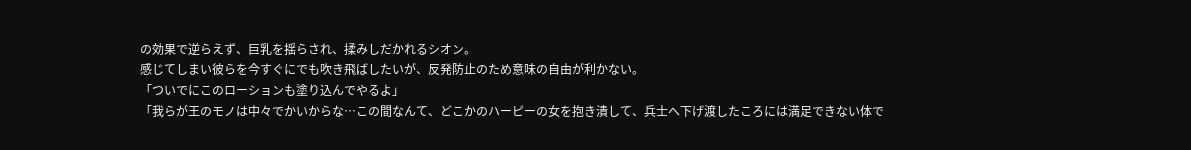の効果で逆らえず、巨乳を揺らされ、揉みしだかれるシオン。
感じてしまい彼らを今すぐにでも吹き飛ばしたいが、反発防止のため意味の自由が利かない。
「ついでにこのローションも塗り込んでやるよ」
「我らが王のモノは中々でかいからな…この間なんて、どこかのハーピーの女を抱き潰して、兵士へ下げ渡したころには満足できない体で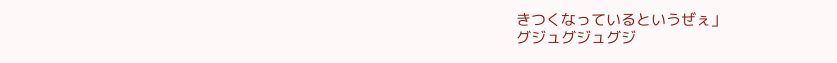きつくなっているというぜぇ」
グジュグジュグジ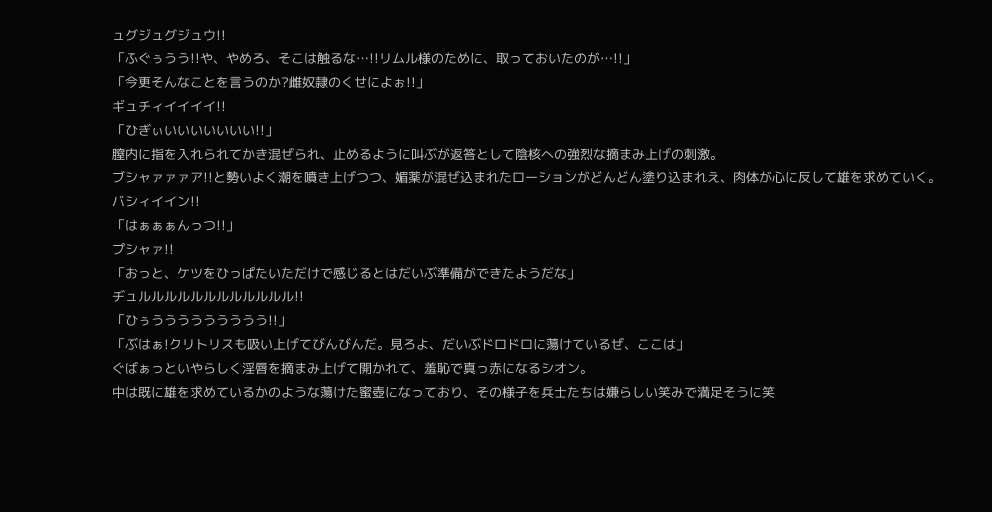ュグジュグジュウ!!
「ふぐぅうう!!や、やめろ、そこは触るな…!!リムル様のために、取っておいたのが…!!」
「今更そんなことを言うのか?雌奴隷のくせによぉ!!」
ギュチィイイイイ!!
「ひぎぃいいいいいいい!!」
膣内に指を入れられてかき混ぜられ、止めるように叫ぶが返答として陰核への強烈な摘まみ上げの刺激。
ブシャァァァア!!と勢いよく潮を噴き上げつつ、媚薬が混ぜ込まれたローションがどんどん塗り込まれえ、肉体が心に反して雄を求めていく。
バシィイイン!!
「はぁぁぁんっつ!!」
プシャァ!!
「おっと、ケツをひっぱたいただけで感じるとはだいぶ準備ができたようだな」
ヂュルルルルルルルルルルルル!!
「ひぅううううううううう!!」
「ぶはぁ!クリトリスも吸い上げてびんびんだ。見ろよ、だいぶドロドロに蕩けているぜ、ここは」
ぐばぁっといやらしく淫唇を摘まみ上げて開かれて、羞恥で真っ赤になるシオン。
中は既に雄を求めているかのような蕩けた蜜壺になっており、その様子を兵士たちは嫌らしい笑みで満足そうに笑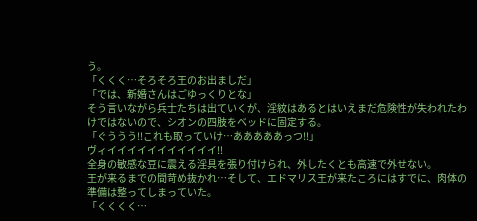う。
「くくく…そろそろ王のお出ましだ」
「では、新婚さんはごゆっくりとな」
そう言いながら兵士たちは出ていくが、淫紋はあるとはいえまだ危険性が失われたわけではないので、シオンの四肢をベッドに固定する。
「ぐううう!!これも取っていけ…あああああっつ!!」
ヴィイイイイイイイイイイイ!!
全身の敏感な豆に震える淫具を張り付けられ、外したくとも高速で外せない。
王が来るまでの間苛め抜かれ…そして、エドマリス王が来たころにはすでに、肉体の準備は整ってしまっていた。
「くくくく…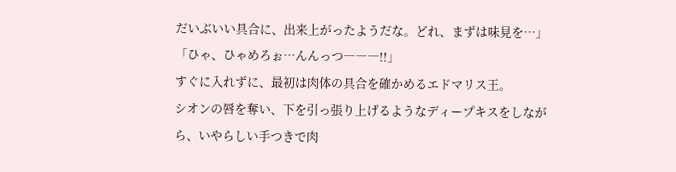だいぶいい具合に、出来上がったようだな。どれ、まずは味見を…」
「ひゃ、ひゃめろぉ…んんっつ―――!!」
すぐに入れずに、最初は肉体の具合を確かめるエドマリス王。
シオンの唇を奪い、下を引っ張り上げるようなディープキスをしながら、いやらしい手つきで肉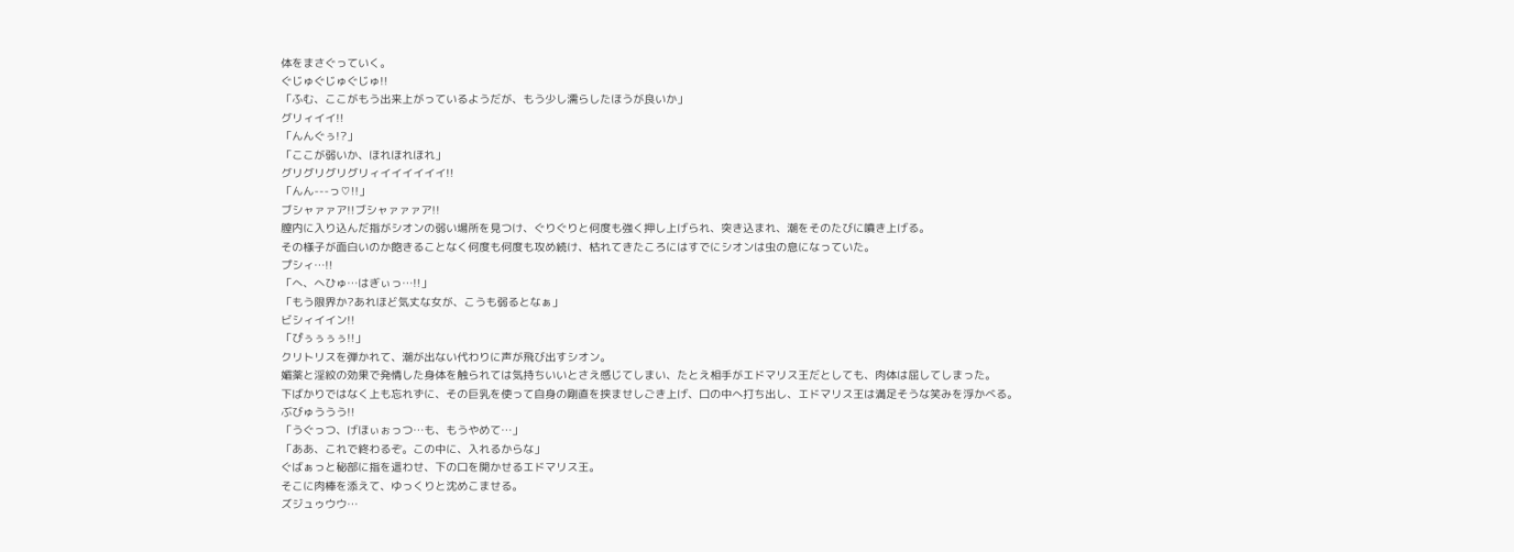体をまさぐっていく。
ぐじゅぐじゅぐじゅ!!
「ふむ、ここがもう出来上がっているようだが、もう少し濡らしたほうが良いか」
グリィイイ!!
「んんぐぅ!?」
「ここが弱いか、ほれほれほれ」
グリグリグリグリィイイイイイイ!!
「んん---っ♡!!」
ブシャァァア!!ブシャァァァア!!
膣内に入り込んだ指がシオンの弱い場所を見つけ、ぐりぐりと何度も強く押し上げられ、突き込まれ、潮をそのたびに噴き上げる。
その様子が面白いのか飽きることなく何度も何度も攻め続け、枯れてきたころにはすでにシオンは虫の息になっていた。
プシィ…!!
「へ、へひゅ…はぎぃっ…!!」
「もう限界か?あれほど気丈な女が、こうも弱るとなぁ」
ビシィイイン!!
「ぴぅぅぅぅ!!」
クリトリスを弾かれて、潮が出ない代わりに声が飛び出すシオン。
媚薬と淫紋の効果で発情した身体を触られては気持ちいいとさえ感じてしまい、たとえ相手がエドマリス王だとしても、肉体は屈してしまった。
下ばかりではなく上も忘れずに、その巨乳を使って自身の剛直を挟ませしごき上げ、口の中へ打ち出し、エドマリス王は満足そうな笑みを浮かべる。
ぶびゅううう!!
「うぐっつ、げほぃぉっつ…も、もうやめて…」
「ああ、これで終わるぞ。この中に、入れるからな」
ぐばぁっと秘部に指を這わせ、下の口を開かせるエドマリス王。
そこに肉棒を添えて、ゆっくりと沈めこませる。
ズジュゥウウ…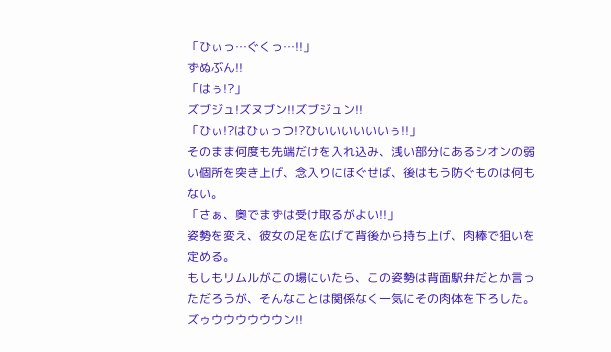「ひぃっ…ぐくっ…!!」
ずぬぶん!!
「はぅ!?」
ズブジュ!ズヌブン!!ズブジュン!!
「ひぃ!?はひぃっつ!?ひいいいいいいぅ!!」
そのまま何度も先端だけを入れ込み、浅い部分にあるシオンの弱い個所を突き上げ、念入りにほぐせば、後はもう防ぐものは何もない。
「さぁ、奥でまずは受け取るがよい!!」
姿勢を変え、彼女の足を広げて背後から持ち上げ、肉棒で狙いを定める。
もしもリムルがこの場にいたら、この姿勢は背面駅弁だとか言っただろうが、そんなことは関係なく一気にその肉体を下ろした。
ズゥウウウウウウン!!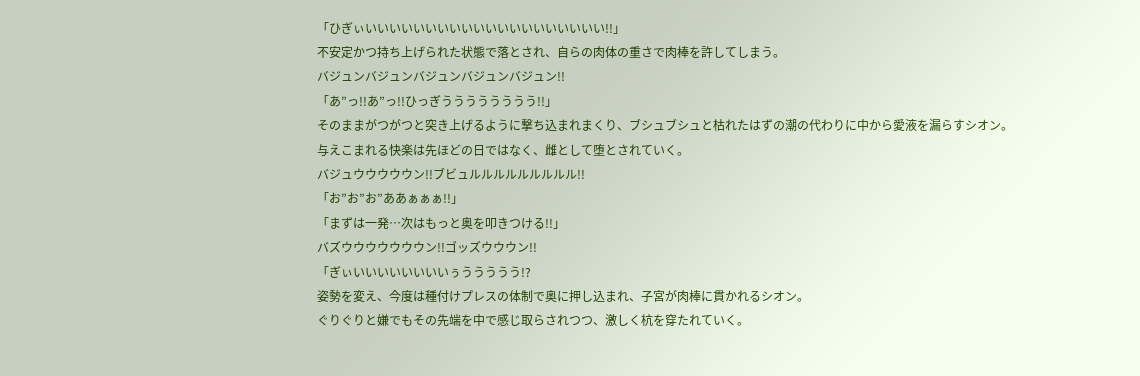「ひぎぃいいいいいいいいいいいいいいいいいいいい!!」
不安定かつ持ち上げられた状態で落とされ、自らの肉体の重さで肉棒を許してしまう。
バジュンバジュンバジュンバジュンバジュン!!
「あ”っ!!あ”っ!!ひっぎうううううううう!!」
そのままがつがつと突き上げるように撃ち込まれまくり、ブシュブシュと枯れたはずの潮の代わりに中から愛液を漏らすシオン。
与えこまれる快楽は先ほどの日ではなく、雌として堕とされていく。
バジュウウウウウン!!ブビュルルルルルルルルル!!
「お”お”お”ああぁぁぁ!!」
「まずは一発…次はもっと奥を叩きつける!!」
バズウウウウウウウン!!ゴッズウウウン!!
「ぎぃいいいいいいいいぅううううう!?
姿勢を変え、今度は種付けプレスの体制で奥に押し込まれ、子宮が肉棒に貫かれるシオン。
ぐりぐりと嫌でもその先端を中で感じ取らされつつ、激しく杭を穿たれていく。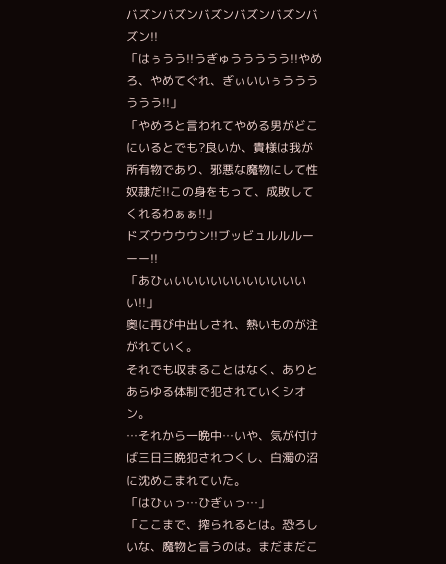バズンバズンバズンバズンバズンバズン!!
「はぅうう!!うぎゅううううう!!やめろ、やめてぐれ、ぎぃいいぅうううううう!!」
「やめろと言われてやめる男がどこにいるとでも?良いか、貴様は我が所有物であり、邪悪な魔物にして性奴隷だ!!この身をもって、成敗してくれるわぁぁ!!」
ドズウウウウン!!ブッビュルルルーーー!!
「あひぃいいいいいいいいいいいい!!」
奥に再び中出しされ、熱いものが注がれていく。
それでも収まることはなく、ありとあらゆる体制で犯されていくシオン。
…それから一晩中…いや、気が付けば三日三晩犯されつくし、白濁の沼に沈めこまれていた。
「はひぃっ…ひぎぃっ…」
「ここまで、搾られるとは。恐ろしいな、魔物と言うのは。まだまだこ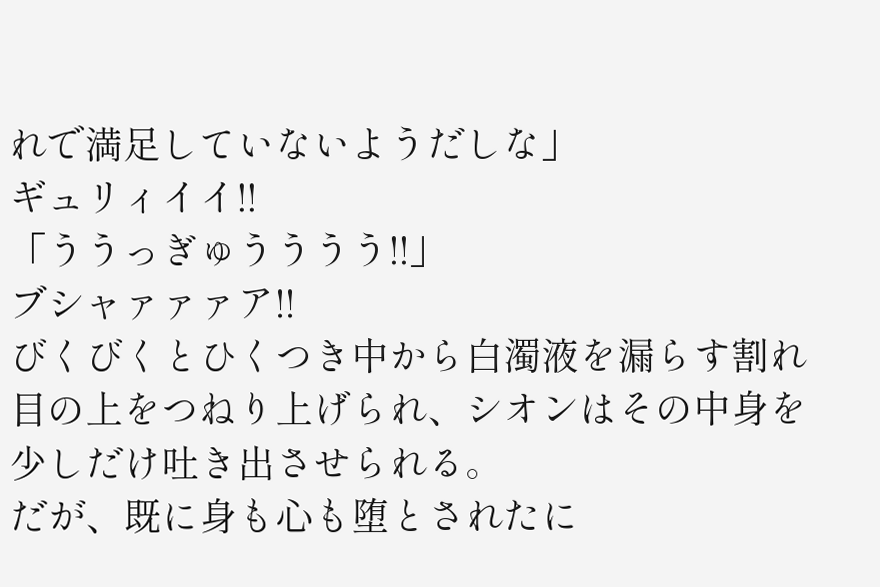れで満足していないようだしな」
ギュリィイイ!!
「ううっぎゅうううう!!」
ブシャァァァア!!
びくびくとひくつき中から白濁液を漏らす割れ目の上をつねり上げられ、シオンはその中身を少しだけ吐き出させられる。
だが、既に身も心も堕とされたに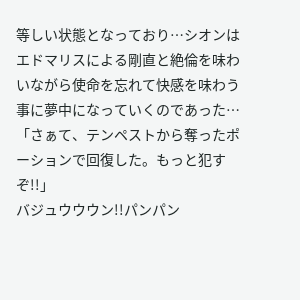等しい状態となっており…シオンはエドマリスによる剛直と絶倫を味わいながら使命を忘れて快感を味わう事に夢中になっていくのであった…
「さぁて、テンペストから奪ったポーションで回復した。もっと犯すぞ!!」
バジュウウウン!!パンパン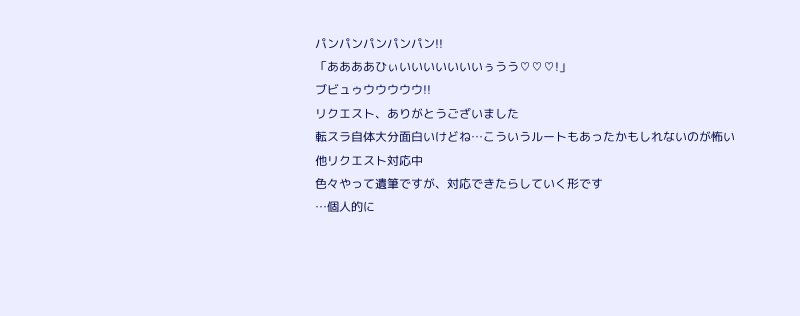パンパンパンパンパン!!
「ああああひぃいいいいいいいぅうう♡♡♡!」
ブビュゥウウウウウ!!
リクエスト、ありがとうございました
転スラ自体大分面白いけどね…こういうルートもあったかもしれないのが怖い
他リクエスト対応中
色々やって遺筆ですが、対応できたらしていく形です
…個人的に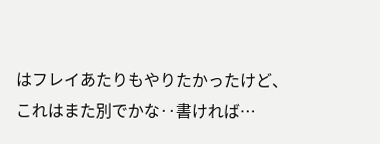はフレイあたりもやりたかったけど、これはまた別でかな‥書ければ…